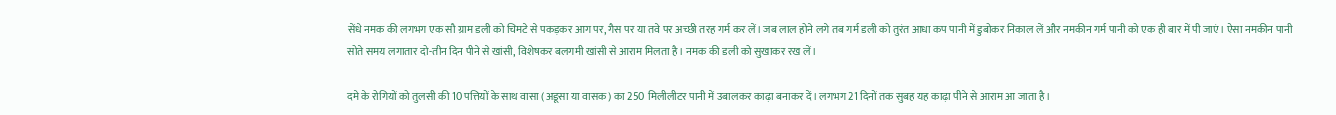सेंधे नमक की लगभग एक सौ ग्राम डली को चिमटे से पकड़कर आग पर, गैस पर या तवे पर अच्छी तरह गर्म कर लें। जब लाल होने लगे तब गर्म डली को तुरंत आधा कप पानी में डुबोकर निकाल लें और नमकीन गर्म पानी को एक ही बार में पी जाएं। ऐसा नमकीन पानी सोते समय लगातार दो-तीन दिन पीने से खांसी, विशेषकर बलगमी खांसी से आराम मिलता है। नमक की डली को सुखाकर रख लें।

दमे के रोगियों को तुलसी की 10 पत्तियों के साथ वासा (अडूसा या वासक) का 250 मिलीलीटर पानी में उबालकर काढ़ा बनाकर दें। लगभग 21 दिनों तक सुबह यह काढ़ा पीने से आराम आ जाता है।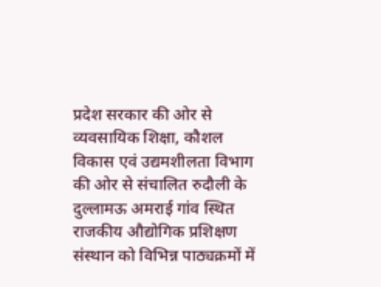प्रदेश सरकार की ओर से व्यवसायिक शिक्षा, कौशल विकास एवं उद्यमशीलता विभाग की ओर से संचालित रुदौली के दुल्लामऊ अमराई गांव स्थित राजकीय औद्योगिक प्रशिक्षण संस्थान को विभिन्न पाठ्यक्रमों में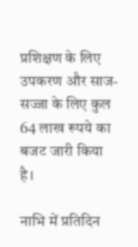प्रशिक्षण के लिए उपकरण और साज-सज्जा के लिए कुल 64 लाख रूपये का बजट जारी किया है।

नाभि में प्रतिदिन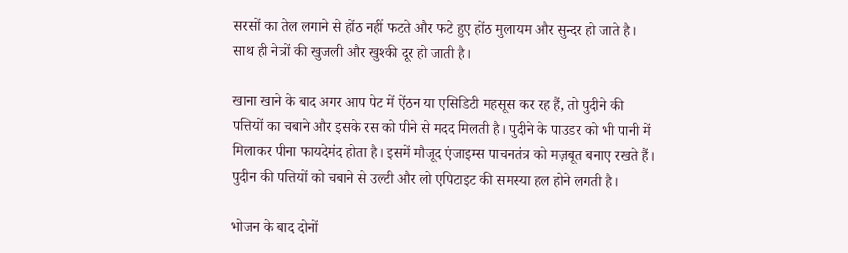सरसों का तेल लगाने से होंठ नहीं फटते और फटे हुए होंठ मुलायम और सुन्दर हो जाते है। साथ ही नेत्रों की खुजली और खुश्की दूर हो जाती है।

खाना खाने के बाद अगर आप पेट में ऐंठन या एसिडिटी महसूस कर रह हैं, तो पुदीने की पत्तियों का चबाने और इसके रस को पीने से मदद मिलती है। पुदीने के पाउडर को भी पानी में मिलाकर पीना फायदेमंद होता है। इसमें मौजूद एंजाइम्स पाचनतंत्र को मज़बूत बनाए रखते हैं। पुदीन की पत्तियों को चबाने से उल्टी और लो एपिटाइट की समस्या हल होने लगती है।

भोजन के बाद दोनों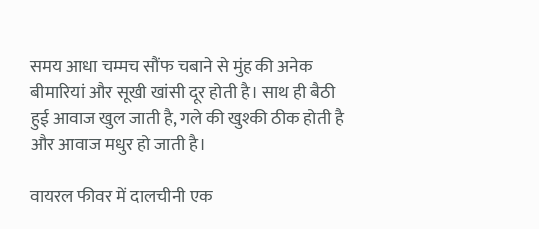समय आधा चम्मच सौंफ चबाने से मुंह की अनेक बीमारियां और सूखी खांसी दूर होती है। साथ ही बैठी हुई आवाज खुल जाती है, गले की खुश्की ठीक होती है और आवाज मधुर हो जाती है।

वायरल फीवर में दालचीनी एक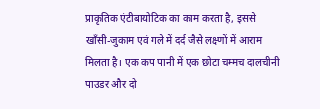प्राकृतिक एंटीबायोटिक का काम करता है, इससे खाँसी-जुकाम एवं गले में दर्द जैसे लक्ष्णों में आराम मिलता है। एक कप पानी में एक छोटा चम्मच दालचीनी पाउडर और दो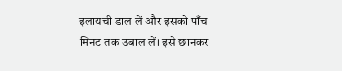इलायची डाल लें और इसको पाँच मिनट तक उबाल लें। इसे छानकर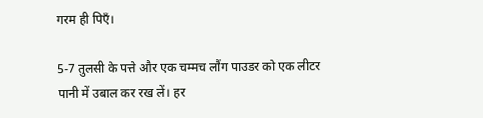गरम ही पिएँ।

5-7 तुलसी के पत्ते और एक चम्मच लौंग पाउडर को एक लीटर पानी में उबाल कर रख लें। हर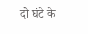दो घंटे के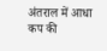अंतराल में आधा कप की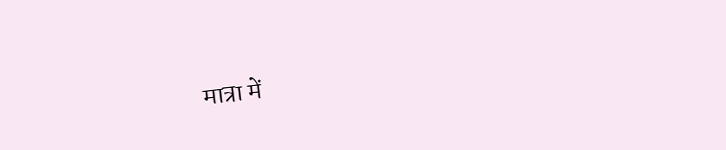मात्रा में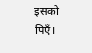इसको पिएँ।